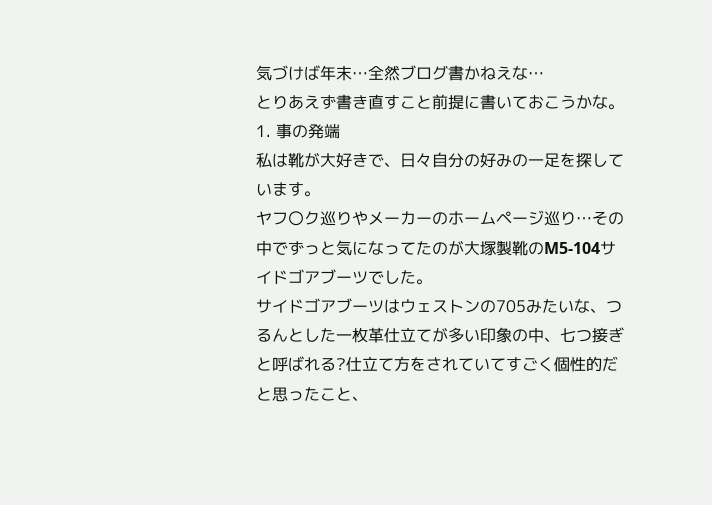気づけば年末…全然ブログ書かねえな…
とりあえず書き直すこと前提に書いておこうかな。
1. 事の発端
私は靴が大好きで、日々自分の好みの一足を探しています。
ヤフ〇ク巡りやメーカーのホームページ巡り…その中でずっと気になってたのが大塚製靴のM5-104サイドゴアブーツでした。
サイドゴアブーツはウェストンの705みたいな、つるんとした一枚革仕立てが多い印象の中、七つ接ぎと呼ばれる?仕立て方をされていてすごく個性的だと思ったこと、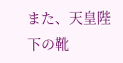また、天皇陛下の靴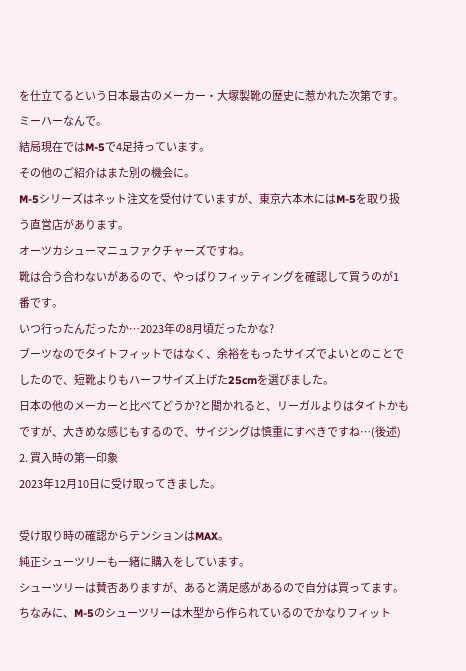を仕立てるという日本最古のメーカー・大塚製靴の歴史に惹かれた次第です。ミーハーなんで。
結局現在ではM-5で4足持っています。
その他のご紹介はまた別の機会に。
M-5シリーズはネット注文を受付けていますが、東京六本木にはM-5を取り扱う直営店があります。
オーツカシューマニュファクチャーズですね。
靴は合う合わないがあるので、やっぱりフィッティングを確認して買うのが1番です。
いつ行ったんだったか…2023年の8月頃だったかな?
ブーツなのでタイトフィットではなく、余裕をもったサイズでよいとのことでしたので、短靴よりもハーフサイズ上げた25cmを選びました。
日本の他のメーカーと比べてどうか?と聞かれると、リーガルよりはタイトかもですが、大きめな感じもするので、サイジングは慎重にすべきですね…(後述)
2. 買入時の第一印象
2023年12月10日に受け取ってきました。

受け取り時の確認からテンションはMAX。
純正シューツリーも一緒に購入をしています。
シューツリーは賛否ありますが、あると満足感があるので自分は買ってます。
ちなみに、M-5のシューツリーは木型から作られているのでかなりフィット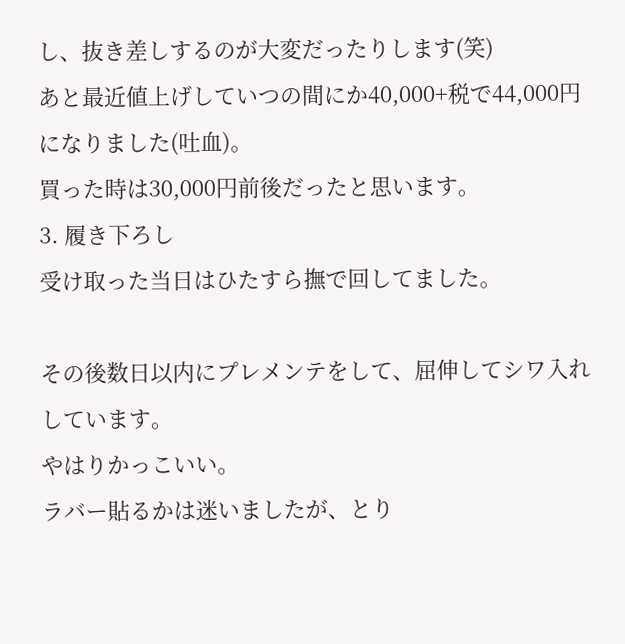し、抜き差しするのが大変だったりします(笑)
あと最近値上げしていつの間にか40,000+税で44,000円になりました(吐血)。
買った時は30,000円前後だったと思います。
3. 履き下ろし
受け取った当日はひたすら撫で回してました。

その後数日以内にプレメンテをして、屈伸してシワ入れしています。
やはりかっこいい。
ラバー貼るかは迷いましたが、とり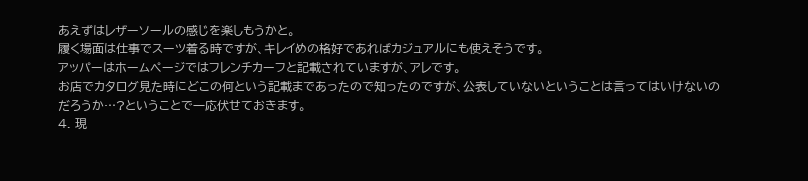あえずはレザーソールの感じを楽しもうかと。
履く場面は仕事でスーツ着る時ですが、キレイめの格好であればカジュアルにも使えそうです。
アッパーはホームページではフレンチカーフと記載されていますが、アレです。
お店でカタログ見た時にどこの何という記載まであったので知ったのですが、公表していないということは言ってはいけないのだろうか…?ということで一応伏せておきます。
4. 現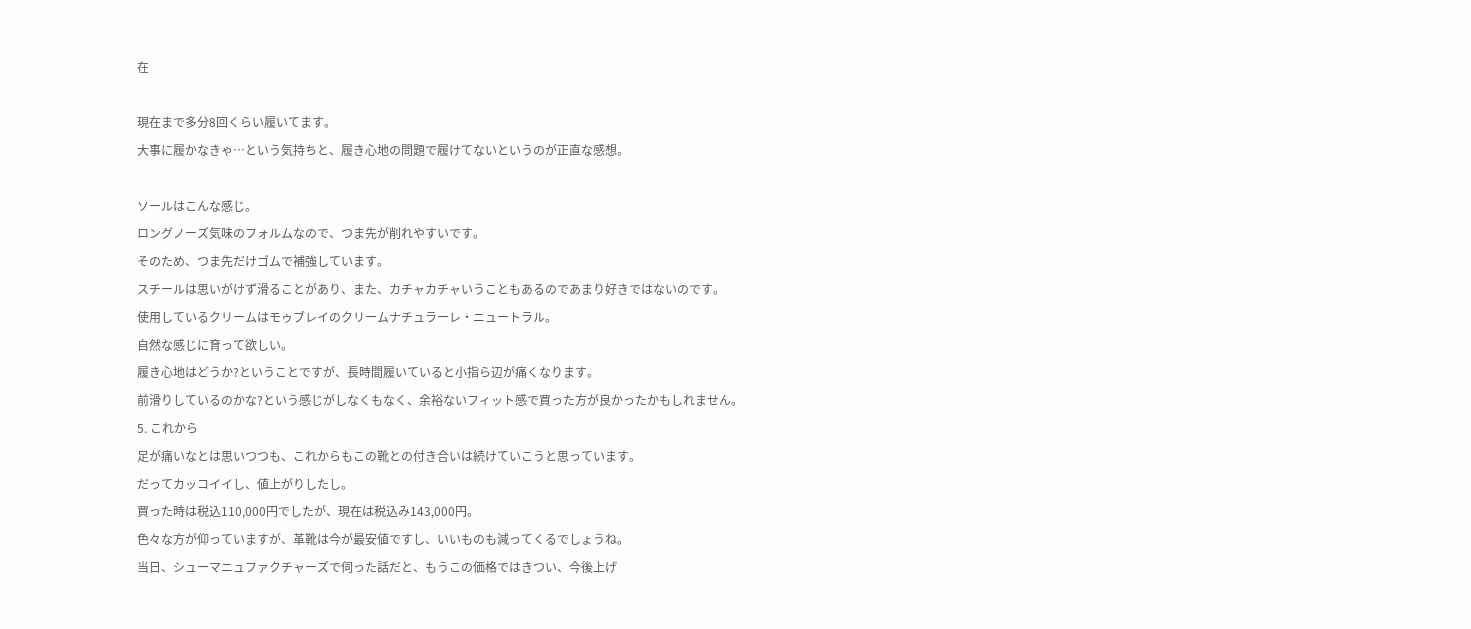在

現在まで多分8回くらい履いてます。
大事に履かなきゃ…という気持ちと、履き心地の問題で履けてないというのが正直な感想。

ソールはこんな感じ。
ロングノーズ気味のフォルムなので、つま先が削れやすいです。
そのため、つま先だけゴムで補強しています。
スチールは思いがけず滑ることがあり、また、カチャカチャいうこともあるのであまり好きではないのです。
使用しているクリームはモゥブレイのクリームナチュラーレ・ニュートラル。
自然な感じに育って欲しい。
履き心地はどうか?ということですが、長時間履いていると小指ら辺が痛くなります。
前滑りしているのかな?という感じがしなくもなく、余裕ないフィット感で買った方が良かったかもしれません。
5. これから
足が痛いなとは思いつつも、これからもこの靴との付き合いは続けていこうと思っています。
だってカッコイイし、値上がりしたし。
買った時は税込110,000円でしたが、現在は税込み143,000円。
色々な方が仰っていますが、革靴は今が最安値ですし、いいものも減ってくるでしょうね。
当日、シューマニュファクチャーズで伺った話だと、もうこの価格ではきつい、今後上げ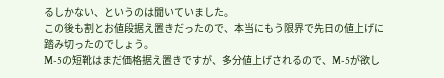るしかない、というのは聞いていました。
この後も割とお値段据え置きだったので、本当にもう限界で先日の値上げに踏み切ったのでしょう。
M-5の短靴はまだ価格据え置きですが、多分値上げされるので、M-5が欲し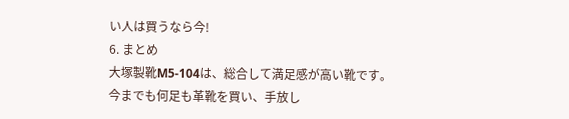い人は買うなら今!
6. まとめ
大塚製靴M5-104は、総合して満足感が高い靴です。
今までも何足も革靴を買い、手放し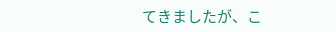てきましたが、こ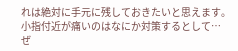れは絶対に手元に残しておきたいと思えます。
小指付近が痛いのはなにか対策するとして…
ぜ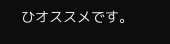ひオススメです。